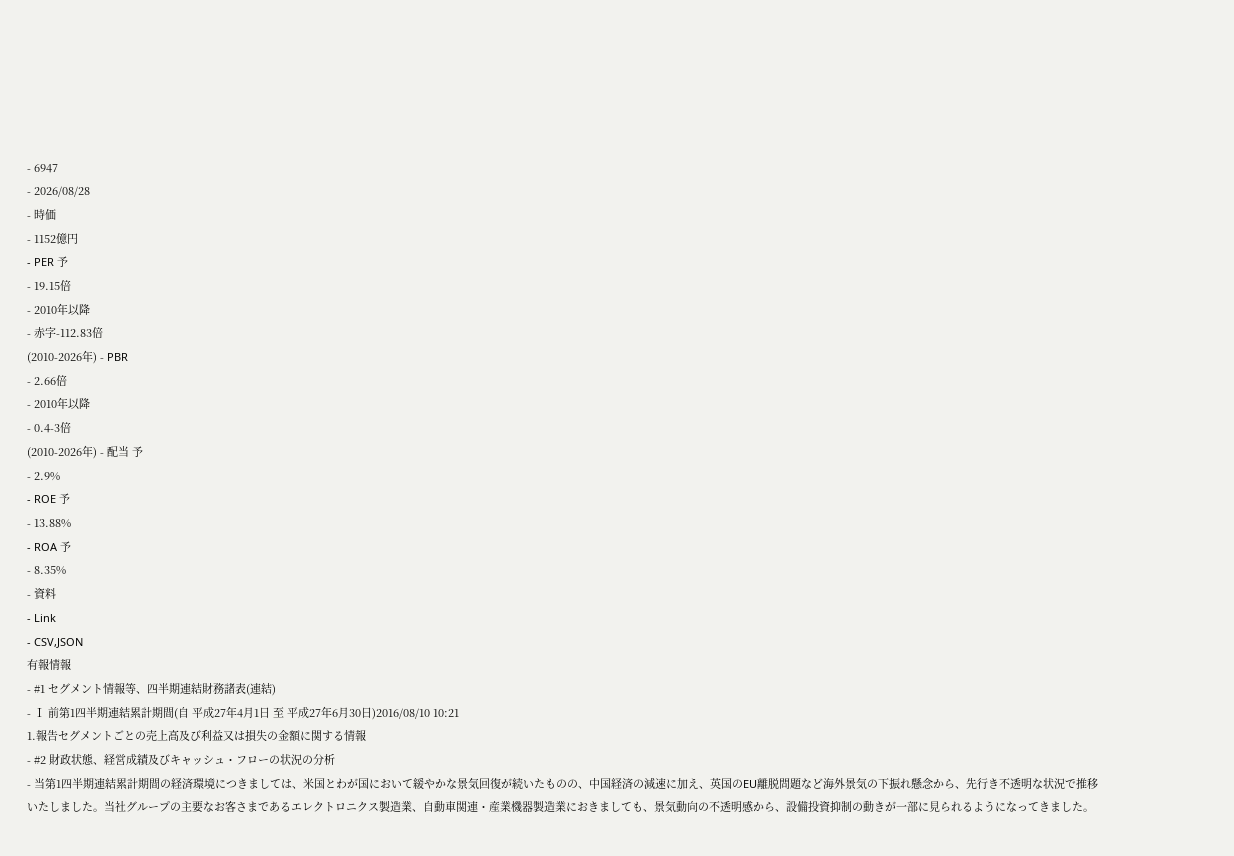- 6947
- 2026/08/28
- 時価
- 1152億円
- PER 予
- 19.15倍
- 2010年以降
- 赤字-112.83倍
(2010-2026年) - PBR
- 2.66倍
- 2010年以降
- 0.4-3倍
(2010-2026年) - 配当 予
- 2.9%
- ROE 予
- 13.88%
- ROA 予
- 8.35%
- 資料
- Link
- CSV,JSON
有報情報
- #1 セグメント情報等、四半期連結財務諸表(連結)
- Ⅰ 前第1四半期連結累計期間(自 平成27年4月1日 至 平成27年6月30日)2016/08/10 10:21
1.報告セグメントごとの売上高及び利益又は損失の金額に関する情報
- #2 財政状態、経営成績及びキャッシュ・フローの状況の分析
- 当第1四半期連結累計期間の経済環境につきましては、米国とわが国において緩やかな景気回復が続いたものの、中国経済の減速に加え、英国のEU離脱問題など海外景気の下振れ懸念から、先行き不透明な状況で推移いたしました。当社グループの主要なお客さまであるエレクトロニクス製造業、自動車関連・産業機器製造業におきましても、景気動向の不透明感から、設備投資抑制の動きが一部に見られるようになってきました。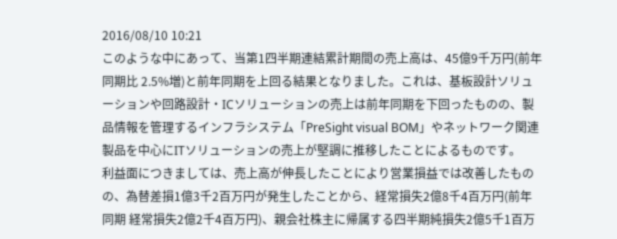2016/08/10 10:21
このような中にあって、当第1四半期連結累計期間の売上高は、45億9千万円(前年同期比 2.5%増)と前年同期を上回る結果となりました。これは、基板設計ソリューションや回路設計・ICソリューションの売上は前年同期を下回ったものの、製品情報を管理するインフラシステム「PreSight visual BOM」やネットワーク関連製品を中心にITソリューションの売上が堅調に推移したことによるものです。
利益面につきましては、売上高が伸長したことにより営業損益では改善したものの、為替差損1億3千2百万円が発生したことから、経常損失2億8千4百万円(前年同期 経常損失2億2千4百万円)、親会社株主に帰属する四半期純損失2億5千1百万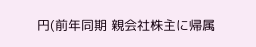円(前年同期 親会社株主に帰属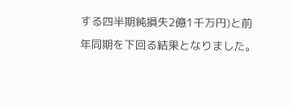する四半期純損失2億1千万円)と前年同期を下回る結果となりました。